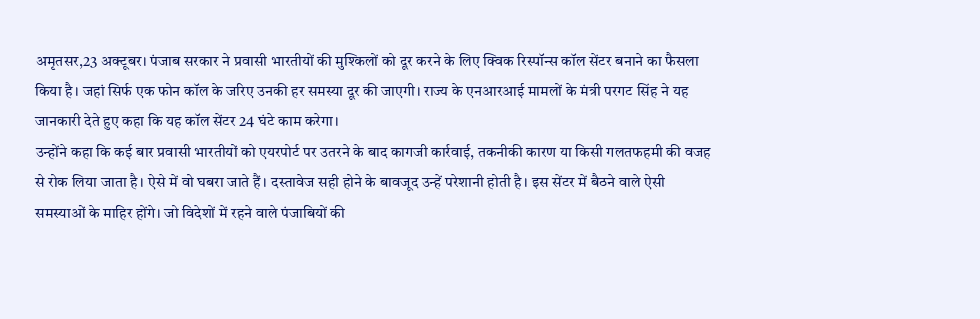अमृतसर,23 अक्टूबर। पंजाब सरकार ने प्रवासी भारतीयों की मुश्किलों को दूर करने के लिए क्विक रिस्पॉन्स कॉल सेंटर बनाने का फैसला किया है। जहां सिर्फ एक फोन कॉल के जरिए उनकी हर समस्या दूर की जाएगी। राज्य के एनआरआई मामलों के मंत्री परगट सिंह ने यह जानकारी देते हुए कहा कि यह कॉल सेंटर 24 घंटे काम करेगा।
उन्होंने कहा कि कई बार प्रवासी भारतीयों को एयरपोर्ट पर उतरने के बाद कागजी कार्रवाई, तकनीकी कारण या किसी गलतफहमी की वजह से रोक लिया जाता है। ऐसे में वो घबरा जाते हैं। दस्तावेज सही होने के बावजूद उन्हें परेशानी होती है। इस सेंटर में बैठने वाले ऐसी समस्याओं के माहिर होंगे। जो विदेशों में रहने वाले पंजाबियों की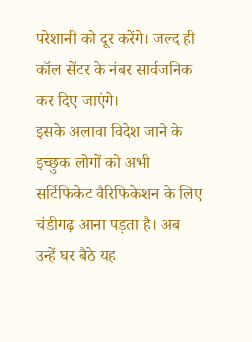परेशानी को दूर करेंगे। जल्द ही कॉल सेंटर के नंबर सार्वजनिक कर दिए जाएंगे।
इसके अलावा विदेश जाने के इच्छुक लोगों को अभी सर्टिफिकेट वैरिफिकेशन के लिए चंडीगढ़ आना पड़ता है। अब उन्हें घर बैठे यह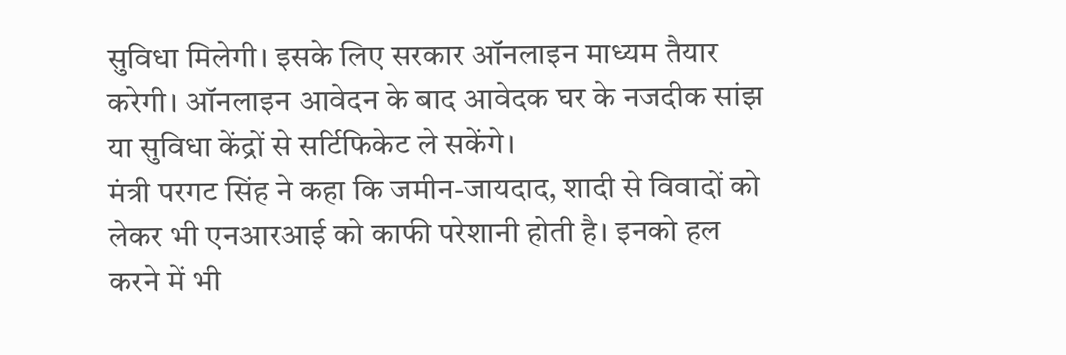सुविधा मिलेगी। इसके लिए सरकार ऑनलाइन माध्यम तैयार करेगी। ऑनलाइन आवेदन के बाद आवेदक घर के नजदीक सांझ या सुविधा केंद्रों से सर्टिफिकेट ले सकेंगे।
मंत्री परगट सिंह ने कहा कि जमीन-जायदाद, शादी से विवादों को लेकर भी एनआरआई को काफी परेशानी होती है। इनको हल करने में भी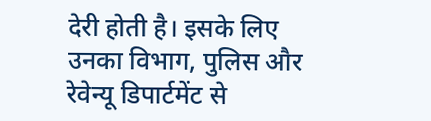देरी होती है। इसके लिए उनका विभाग, पुलिस और रेवेन्यू डिपार्टमेंट से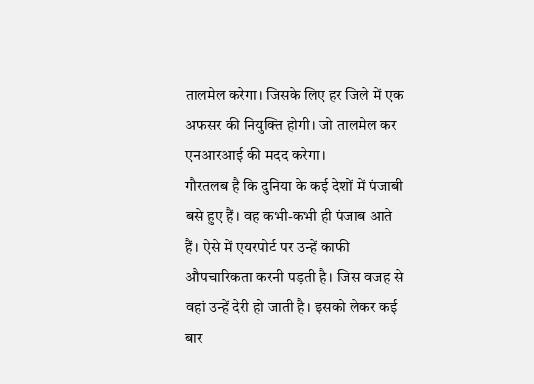तालमेल करेगा। जिसके लिए हर जिले में एक अफसर की नियुक्ति होगी। जो तालमेल कर एनआरआई की मदद करेगा।
गौरतलब है कि दुनिया के कई देशों में पंजाबी बसे हुए हैं। वह कभी-कभी ही पंजाब आते हैं। ऐसे में एयरपोर्ट पर उन्हें काफी औपचारिकता करनी पड़ती है। जिस वजह से वहां उन्हें देरी हो जाती है। इसको लेकर कई बार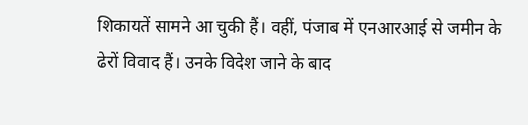शिकायतें सामने आ चुकी हैं। वहीं, पंजाब में एनआरआई से जमीन के ढेरों विवाद हैं। उनके विदेश जाने के बाद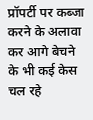प्रॉपर्टी पर कब्जा करने के अलावा कर आगे बेचने के भी कई केस चल रहे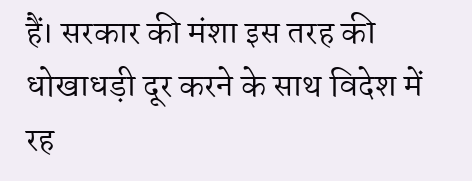हैं। सरकार की मंशा इस तरह की धोखाधड़ी दूर करने के साथ विदेश में रह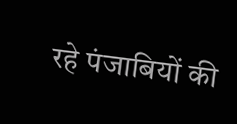रहे पंजाबियों की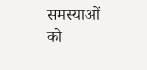समस्याओं को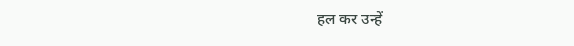हल कर उन्हें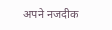अपने नजदीक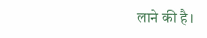लाने की है।